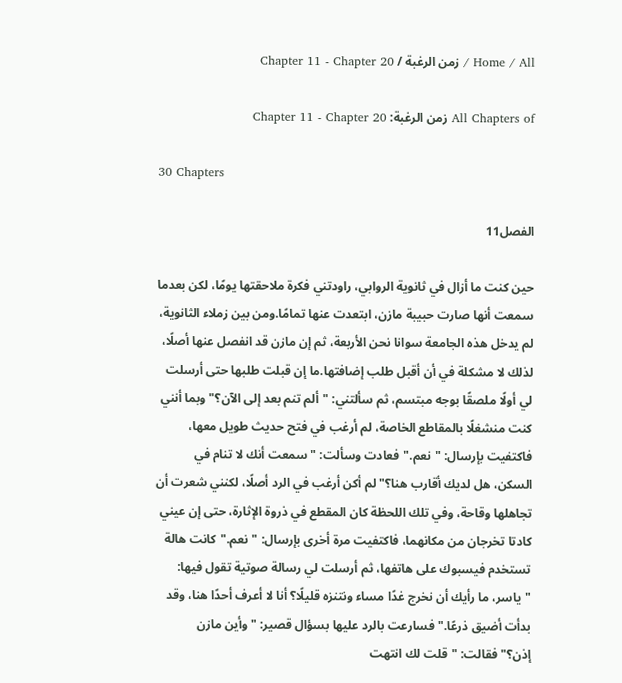Home / All / زمن الرغبة / Chapter 11 - Chapter 20

All Chapters of زمن الرغبة: Chapter 11 - Chapter 20

30 Chapters

الفصل11

حين كنت ما أزال في ثانوية الروابي، راودتني فكرة ملاحقتها يومًا، لكن بعدما سمعت أنها صارت حبيبة مازن، ابتعدت عنها تمامًا.ومن بين زملاء الثانوية، لم يدخل هذه الجامعة سوانا نحن الأربعة، ثم إن مازن قد انفصل عنها أصلًا، لذلك لا مشكلة في أن أقبل طلب إضافتها.ما إن قبلت طلبها حتى أرسلت لي أولًا ملصقًا بوجه مبتسم، ثم سألتني: "ألم تنم بعد إلى الآن؟"وبما أنني كنت منشغلًا بالمقاطع الخاصة، لم أرغب في فتح حديث طويل معها، فاكتفيت بإرسال: "نعم."فعادت وسألت: "سمعت أنك لا تنام في السكن، هل لديك أقارب هنا؟"لم أكن أرغب في الرد أصلًا، لكنني شعرت أن تجاهلها وقاحة، وفي تلك اللحظة كان المقطع في ذروة الإثارة، حتى إن عيني كادتا تخرجان من مكانهما، فاكتفيت مرة أخرى بإرسال: "نعم."كانت هالة تستخدم فيسبوك على هاتفها، ثم أرسلت لي رسالة صوتية تقول فيها: "ياسر، ما رأيك أن نخرج غدًا مساء ونتنزه قليلًا؟ أنا لا أعرف أحدًا هنا، وقد بدأت أضيق ذرعًا."فسارعت بالرد عليها بسؤال قصير: "وأين مازن إذن؟"فقالت: "قلت لك انتهت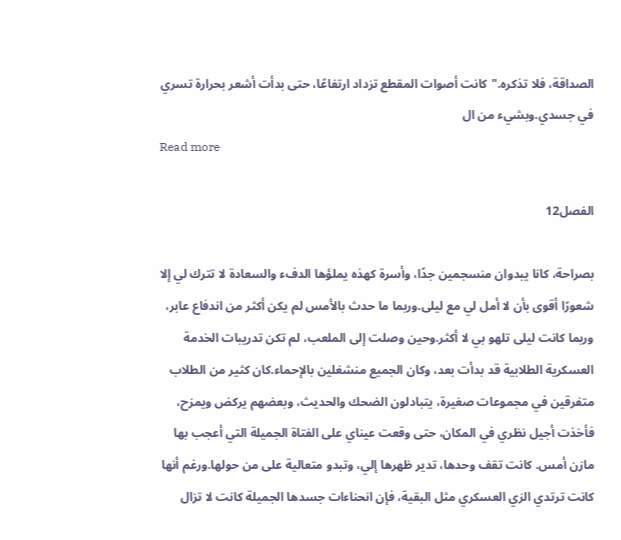الصداقة، فلا تذكره."كانت أصوات المقطع تزداد ارتفاعًا، حتى بدأت أشعر بحرارة تسري في جسدي.وبشيء من ال
Read more

الفصل12

بصراحة، كانا يبدوان منسجمين جدًا، وأسرة كهذه يملؤها الدفء والسعادة لا تترك لي إلا شعورًا أقوى بأن لا أمل لي مع ليلى.وربما ما حدث بالأمس لم يكن أكثر من اندفاع عابر، وربما كانت ليلى تلهو بي لا أكثر.وحين وصلت إلى الملعب، لم تكن تدريبات الخدمة العسكرية الطلابية قد بدأت بعد، وكان الجميع منشغلين بالإحماء.كان كثير من الطلاب متفرقين في مجموعات صغيرة، يتبادلون الضحك والحديث، وبعضهم يركض ويمزح، فأخذت أجيل نظري في المكان، حتى وقعت عيناي على الفتاة الجميلة التي أعجب بها مازن أمس. كانت تقف وحدها، تدير ظهرها إلي، وتبدو متعالية على من حولها.ورغم أنها كانت ترتدي الزي العسكري مثل البقية، فإن انحناءات جسدها الجميلة كانت لا تزال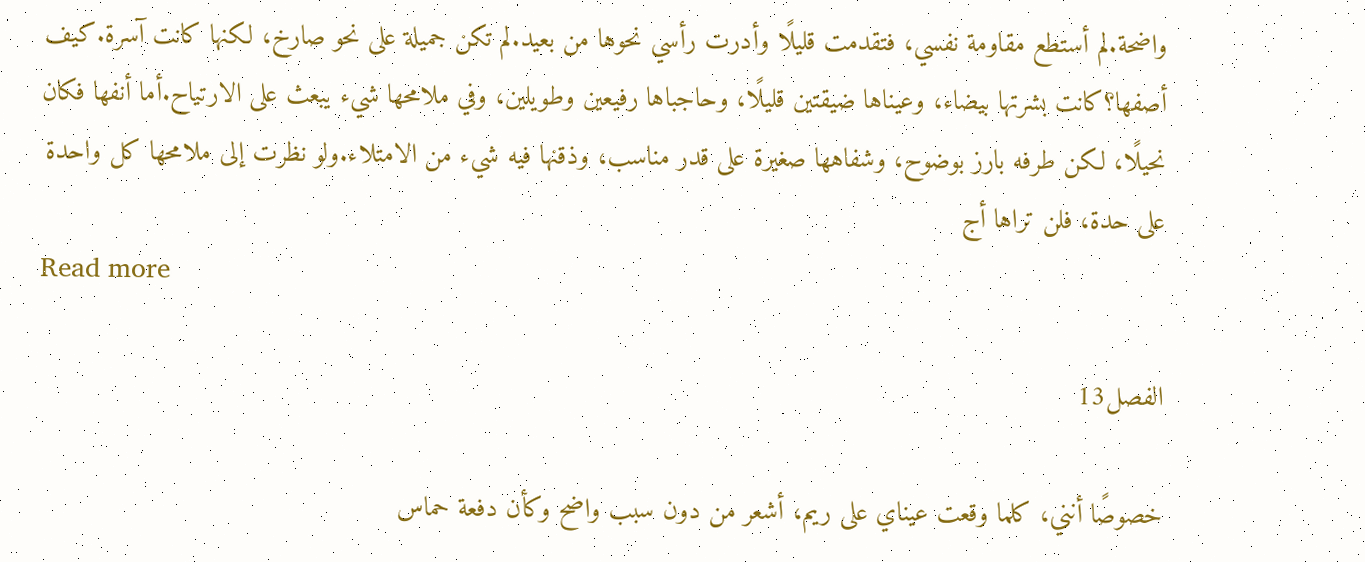واضحة.لم أستطع مقاومة نفسي، فتقدمت قليلًا وأدرت رأسي نحوها من بعيد.لم تكن جميلة على نحو صارخ، لكنها كانت آسرة.كيف أصفها؟كانت بشرتها بيضاء، وعيناها ضيقتين قليلًا، وحاجباها رفيعين وطويلين، وفي ملامحها شيء يبعث على الارتياح.أما أنفها فكان نحيلًا، لكن طرفه بارز بوضوح، وشفاهها صغيرة على قدر مناسب، وذقنها فيه شيء من الامتلاء.ولو نظرت إلى ملامحها كل واحدة على حدة، فلن تراها أج
Read more

الفصل13

خصوصًا أنني، كلما وقعت عيناي على ريم، أشعر من دون سبب واضح وكأن دفعة حماس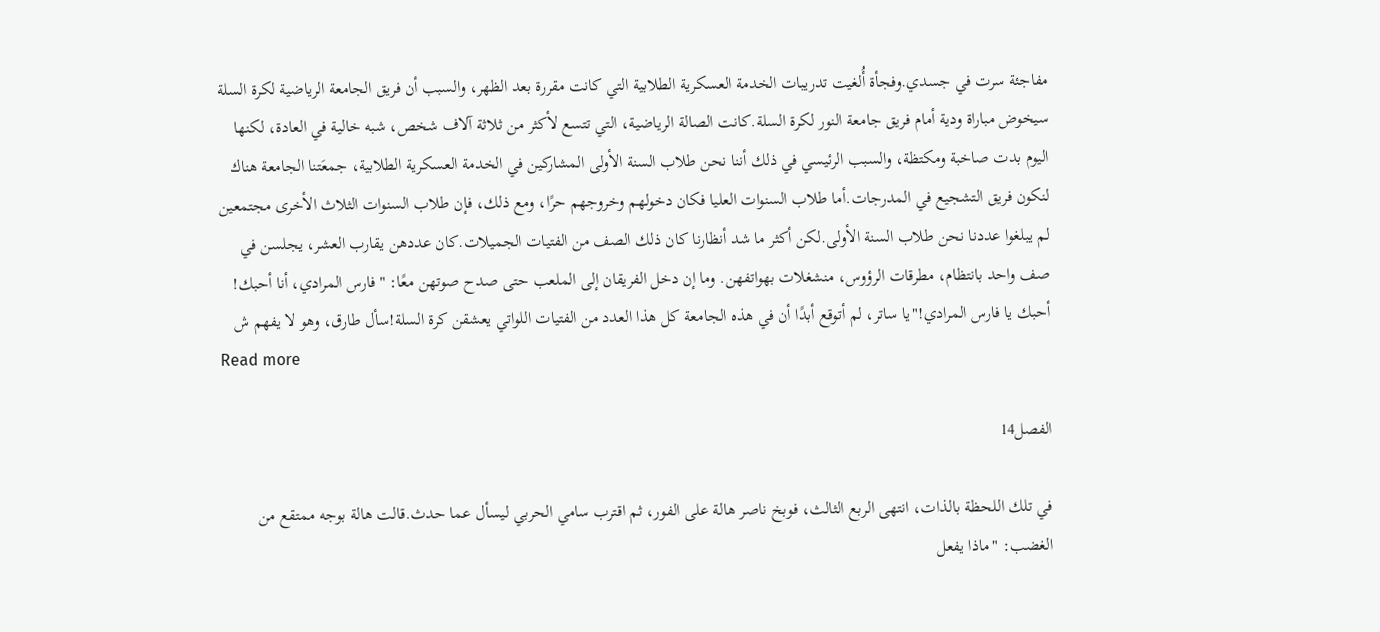مفاجئة سرت في جسدي.وفجأة أُلغيت تدريبات الخدمة العسكرية الطلابية التي كانت مقررة بعد الظهر، والسبب أن فريق الجامعة الرياضية لكرة السلة سيخوض مباراة ودية أمام فريق جامعة النور لكرة السلة.كانت الصالة الرياضية، التي تتسع لأكثر من ثلاثة آلاف شخص، شبه خالية في العادة، لكنها اليوم بدت صاخبة ومكتظة، والسبب الرئيسي في ذلك أننا نحن طلاب السنة الأولى المشاركين في الخدمة العسكرية الطلابية، جمعَتنا الجامعة هناك لنكون فريق التشجيع في المدرجات.أما طلاب السنوات العليا فكان دخولهم وخروجهم حرًا، ومع ذلك، فإن طلاب السنوات الثلاث الأخرى مجتمعين لم يبلغوا عددنا نحن طلاب السنة الأولى.لكن أكثر ما شد أنظارنا كان ذلك الصف من الفتيات الجميلات.كان عددهن يقارب العشر، يجلسن في صف واحد بانتظام، مطرقات الرؤوس، منشغلات بهواتفهن. وما إن دخل الفريقان إلى الملعب حتى صدح صوتهن معًا: "فارس المرادي، أنا أحبك! أحبك يا فارس المرادي!"يا ساتر، لم أتوقع أبدًا أن في هذه الجامعة كل هذا العدد من الفتيات اللواتي يعشقن كرة السلة!سأل طارق، وهو لا يفهم ش
Read more

الفصل14

في تلك اللحظة بالذات، انتهى الربع الثالث، فوبخ ناصر هالة على الفور، ثم اقترب سامي الحربي ليسأل عما حدث.قالت هالة بوجه ممتقع من الغضب: "ماذا يفعل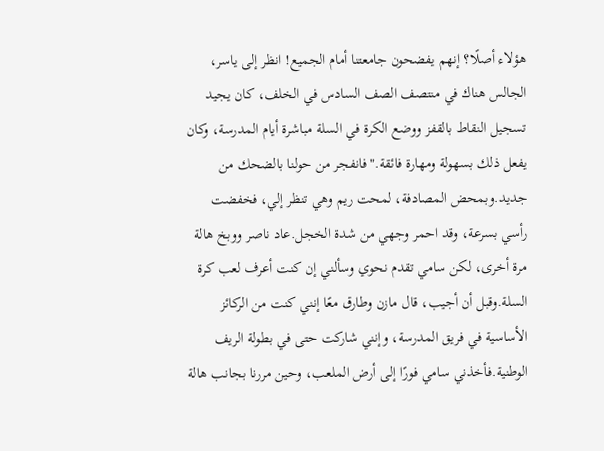هؤلاء أصلًا؟ إنهم يفضحون جامعتنا أمام الجميع! انظر إلى ياسر، الجالس هناك في منتصف الصف السادس في الخلف، كان يجيد تسجيل النقاط بالقفز ووضع الكرة في السلة مباشرة أيام المدرسة، وكان يفعل ذلك بسهولة ومهارة فائقة."فانفجر من حولنا بالضحك من جديد.وبمحض المصادفة، لمحت ريم وهي تنظر إلي، فخفضت رأسي بسرعة، وقد احمر وجهي من شدة الخجل.عاد ناصر ووبخ هالة مرة أخرى، لكن سامي تقدم نحوي وسألني إن كنت أعرف لعب كرة السلة.وقبل أن أجيب، قال مازن وطارق معًا إنني كنت من الركائز الأساسية في فريق المدرسة، وإنني شاركت حتى في بطولة الريف الوطنية.فأخذني سامي فورًا إلى أرض الملعب، وحين مررنا بجانب هالة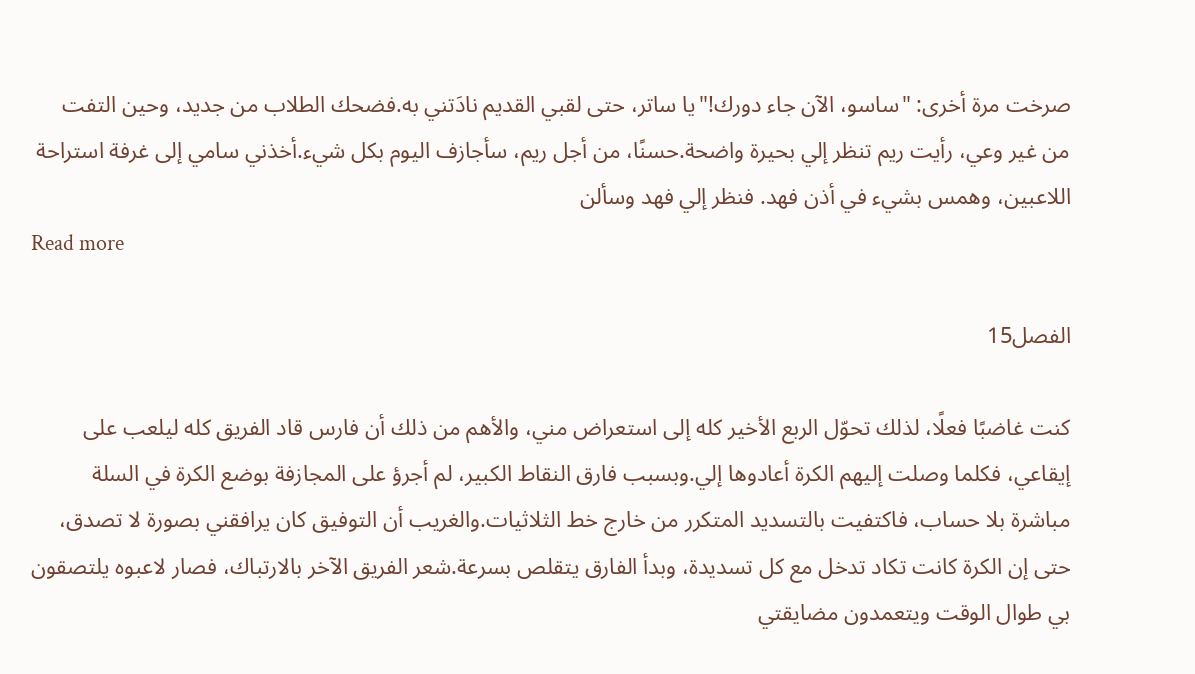صرخت مرة أخرى: "ساسو، الآن جاء دورك!"يا ساتر، حتى لقبي القديم نادَتني به.فضحك الطلاب من جديد، وحين التفت من غير وعي، رأيت ريم تنظر إلي بحيرة واضحة.حسنًا، من أجل ريم، سأجازف اليوم بكل شيء.أخذني سامي إلى غرفة استراحة اللاعبين، وهمس بشيء في أذن فهد. فنظر إلي فهد وسألن
Read more

الفصل15

كنت غاضبًا فعلًا، لذلك تحوّل الربع الأخير كله إلى استعراض مني، والأهم من ذلك أن فارس قاد الفريق كله ليلعب على إيقاعي، فكلما وصلت إليهم الكرة أعادوها إلي.وبسبب فارق النقاط الكبير، لم أجرؤ على المجازفة بوضع الكرة في السلة مباشرة بلا حساب، فاكتفيت بالتسديد المتكرر من خارج خط الثلاثيات.والغريب أن التوفيق كان يرافقني بصورة لا تصدق، حتى إن الكرة كانت تكاد تدخل مع كل تسديدة، وبدأ الفارق يتقلص بسرعة.شعر الفريق الآخر بالارتباك، فصار لاعبوه يلتصقون بي طوال الوقت ويتعمدون مضايقتي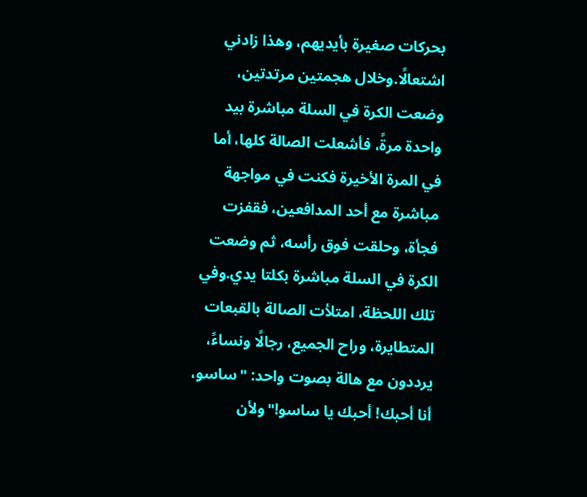بحركات صغيرة بأيديهم، وهذا زادني اشتعالًا.وخلال هجمتين مرتدتين، وضعت الكرة في السلة مباشرة بيد واحدة مرةً، فأشعلت الصالة كلها، أما في المرة الأخيرة فكنت في مواجهة مباشرة مع أحد المدافعين، فقفزت فجأة، وحلقت فوق رأسه، ثم وضعت الكرة في السلة مباشرة بكلتا يدي.وفي تلك اللحظة، امتلأت الصالة بالقبعات المتطايرة، وراح الجميع، رجالًا ونساءً، يرددون مع هالة بصوت واحد: "ساسو، أنا أحبك! أحبك يا ساسو!"ولأن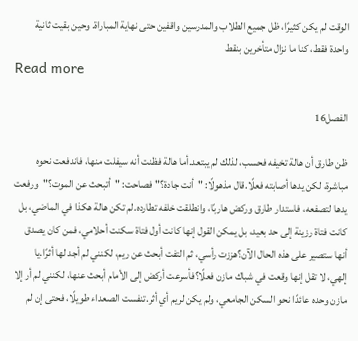الوقت لم يكن كثيرًا، ظل جميع الطلاب والمدرسين واقفين حتى نهاية المباراة. وحين بقيت ثانية واحدة فقط، كنا ما نزال متأخرين بنقط
Read more

الفصل16

ظن طارق أن هالة تخيفه فحسب، لذلك لم يبتعد.أما هالة فظنت أنه سيفلت منها، فاندفعت نحوه مباشرة، لكن يدها أصابته فعلًا.قال مذهولًا: "أنت جادة؟"فصاحت: "أتبحث عن الموت؟"ورفعت يدها لتصفعه، فاستدار طارق وركض هاربًا، وانطلقت خلفه تطارده.لم تكن هالة هكذا في الماضي، بل كانت فتاة رزينة إلى حد بعيد، بل يمكن القول إنها كانت أول فتاة سكنت أحلامي، فمن كان يصدق أنها ستصير على هذه الحال الآن؟هززت رأسي، ثم التفت أبحث عن ريم، لكنني لم أجد لها أثرًا.يا إلهي، لا تقل إنها وقعت في شباك مازن فعلًا؟فأسرعت أركض إلى الأمام أبحث عنها، لكنني لم أر إلا مازن وحده عائدًا نحو السكن الجامعي، ولم يكن لريم أي أثر.تنفست الصعداء طويلًا، فحتى إن لم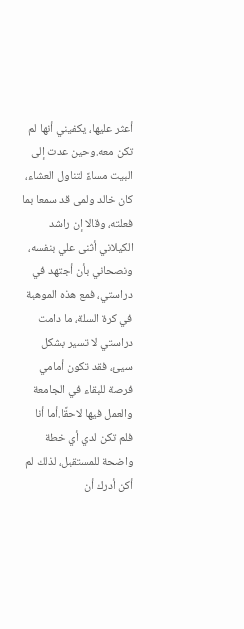أعثر عليها، يكفيني أنها لم تكن معه.وحين عدت إلى البيت مساءً لتناول العشاء، كان خالد ولمى قد سمعا بما فعلته، وقالا إن راشد الكيلاني أثنى علي بنفسه، ونصحاني بأن أجتهد في دراستي، فمع هذه الموهبة في كرة السلة، ما دامت دراستي لا تسير بشكل سيئ، فقد تكون أمامي فرصة للبقاء في الجامعة والعمل فيها لاحقًا.أما أنا فلم تكن لدي أي خطة واضحة للمستقبل، لذلك لم أكن أدرك أن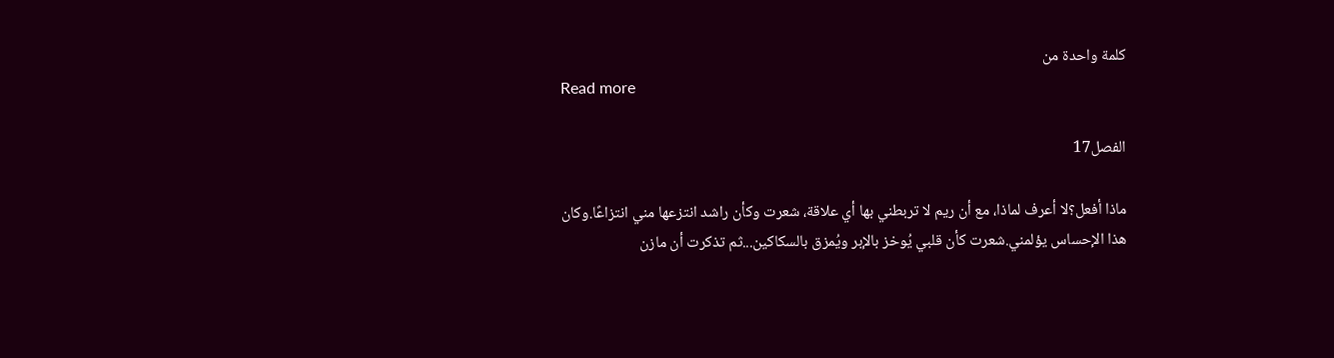كلمة واحدة من
Read more

الفصل17

ماذا أفعل؟لا أعرف لماذا، مع أن ريم لا تربطني بها أي علاقة، شعرت وكأن راشد انتزعها مني انتزاعًا.وكان هذا الإحساس يؤلمني.شعرت كأن قلبي يُوخز بالإبر ويُمزق بالسكاكين...ثم تذكرت أن مازن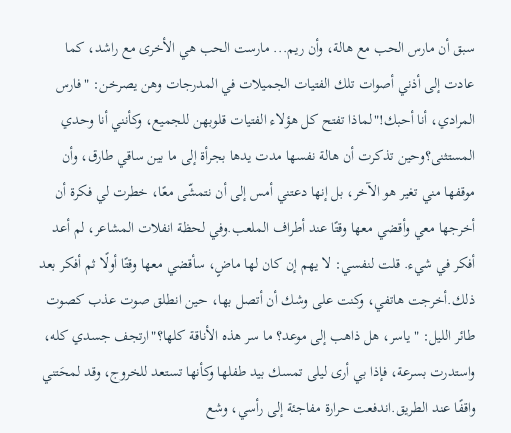سبق أن مارس الحب مع هالة، وأن ريم... مارست الحب هي الأخرى مع راشد، كما عادت إلى أذني أصوات تلك الفتيات الجميلات في المدرجات وهن يصرخن: "فارس المرادي، أنا أحبك!"لماذا تفتح كل هؤلاء الفتيات قلوبهن للجميع، وكأنني أنا وحدي المستثنى؟وحين تذكرت أن هالة نفسها مدت يدها بجرأة إلى ما بين ساقي طارق، وأن موقفها مني تغير هو الآخر، بل إنها دعتني أمس إلى أن نتمشّى معًا، خطرت لي فكرة أن أخرجها معي وأقضي معها وقتًا عند أطراف الملعب.وفي لحظة انفلات المشاعر، لم أعد أفكر في شيء. قلت لنفسي: لا يهم إن كان لها ماضٍ، سأقضي معها وقتًا أولًا ثم أفكر بعد ذلك.أخرجت هاتفي، وكنت على وشك أن أتصل بها، حين انطلق صوت عذب كصوت طائر الليل: "ياسر، هل ذاهب إلى موعد؟ ما سر هذه الأناقة كلها؟"ارتجف جسدي كله، واستدرت بسرعة، فإذا بي أرى ليلى تمسك بيد طفلها وكأنها تستعد للخروج، وقد لمحَتني واقفًا عند الطريق.اندفعت حرارة مفاجئة إلى رأسي، وشع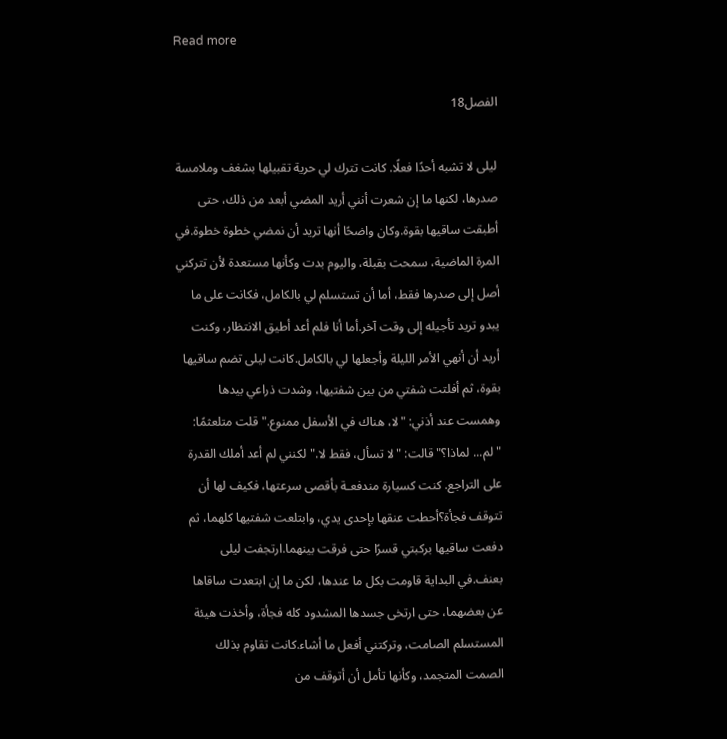Read more

الفصل18

ليلى لا تشبه أحدًا فعلًا. كانت تترك لي حرية تقبيلها بشغف وملامسة صدرها، لكنها ما إن شعرت أنني أريد المضي أبعد من ذلك، حتى أطبقت ساقيها بقوة.وكان واضحًا أنها تريد أن نمضي خطوة خطوة.في المرة الماضية، سمحت بقبلة، واليوم بدت وكأنها مستعدة لأن تتركني أصل إلى صدرها فقط، أما أن تستسلم لي بالكامل، فكانت على ما يبدو تريد تأجيله إلى وقت آخر.أما أنا فلم أعد أطيق الانتظار، وكنت أريد أن أنهي الأمر الليلة وأجعلها لي بالكامل.كانت ليلى تضم ساقيها بقوة، ثم أفلتت شفتي من بين شفتيها، وشدت ذراعي بيدها وهمست عند أذني: "لا، هناك في الأسفل ممنوع."قلت متلعثمًا: "لم... لماذا؟"قالت: "لا تسأل، فقط لا."لكنني لم أعد أملك القدرة على التراجع. كنت كسيارة مندفعـة بأقصى سرعتها، فكيف لها أن تتوقف فجأة؟أحطت عنقها بإحدى يدي، وابتلعت شفتيها كلهما، ثم دفعت ساقيها بركبتي قسرًا حتى فرقت بينهما.ارتجفت ليلى بعنف.في البداية قاومت بكل ما عندها، لكن ما إن ابتعدت ساقاها عن بعضهما، حتى ارتخى جسدها المشدود كله فجأة، وأخذت هيئة المستسلم الصامت، وتركتني أفعل ما أشاء.كانت تقاوم بذلك الصمت المتجمد، وكأنها تأمل أن أتوقف من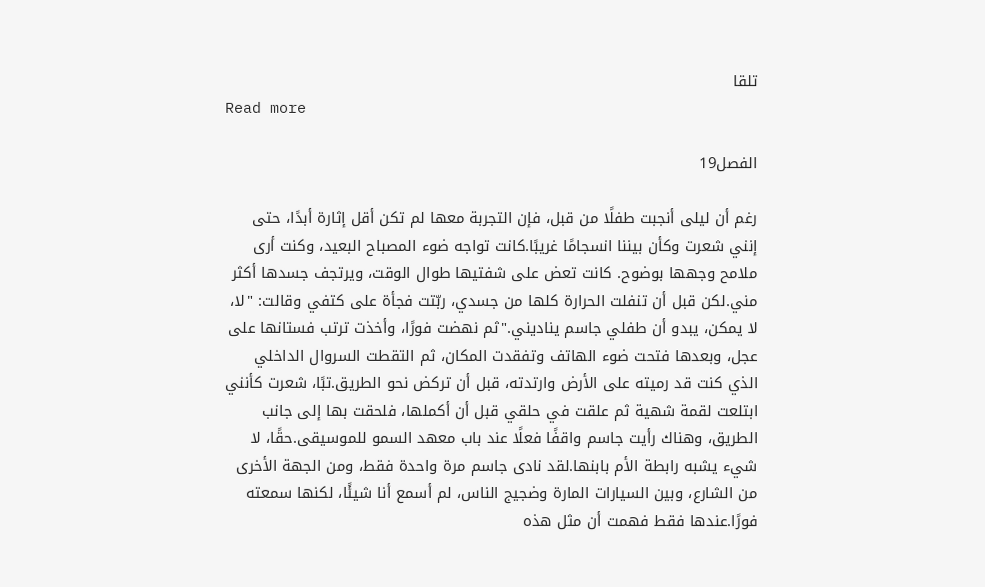تلقا
Read more

الفصل19

رغم أن ليلى أنجبت طفلًا من قبل، فإن التجربة معها لم تكن أقل إثارة أبدًا، حتى إنني شعرت وكأن بيننا انسجامًا غريبًا.كانت تواجه ضوء المصباح البعيد، وكنت أرى ملامح وجهها بوضوح. كانت تعض على شفتيها طوال الوقت، ويرتجف جسدها أكثر مني.لكن قبل أن تنفلت الحرارة كلها من جسدي، ربّتت فجأة على كتفي وقالت: "لا، لا يمكن، يبدو أن طفلي جاسم يناديني."ثم نهضت فورًا، وأخذت ترتب فستانها على عجل، وبعدها فتحت ضوء الهاتف وتفقدت المكان، ثم التقطت السروال الداخلي الذي كنت قد رميته على الأرض وارتدته، قبل أن تركض نحو الطريق.تبًا، شعرت كأنني ابتلعت لقمة شهية ثم علقت في حلقي قبل أن أكملها، فلحقت بها إلى جانب الطريق، وهناك رأيت جاسم واقفًا فعلًا عند باب معهد السمو للموسيقى.حقًا، لا شيء يشبه رابطة الأم بابنها.لقد نادى جاسم مرة واحدة فقط، ومن الجهة الأخرى من الشارع، وبين السيارات المارة وضجيج الناس، لم أسمع أنا شيئًا، لكنها سمعته فورًا.عندها فقط فهمت أن مثل هذه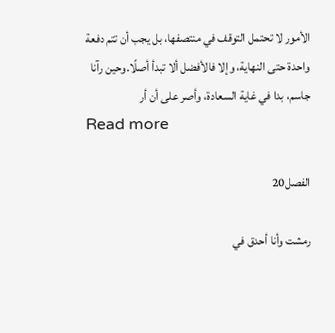الأمور لا تحتمل التوقف في منتصفها، بل يجب أن تتم دفعة واحدة حتى النهاية، وإلا فالأفضل ألا تبدأ أصلًا.وحين رآنا جاسم، بدا في غاية السعادة، وأصر على أن أر
Read more

الفصل20

رمشت وأنا أحدق في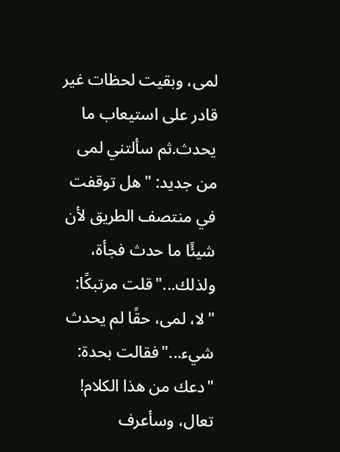لمى، وبقيت لحظات غير قادر على استيعاب ما يحدث.ثم سألتني لمى من جديد: "هل توقفت في منتصف الطريق لأن شيئًا ما حدث فجأة، ولذلك..."قلت مرتبكًا: "لا، لمى، حقًا لم يحدث شيء..."فقالت بحدة: "دعك من هذا الكلام! تعال، وسأعرف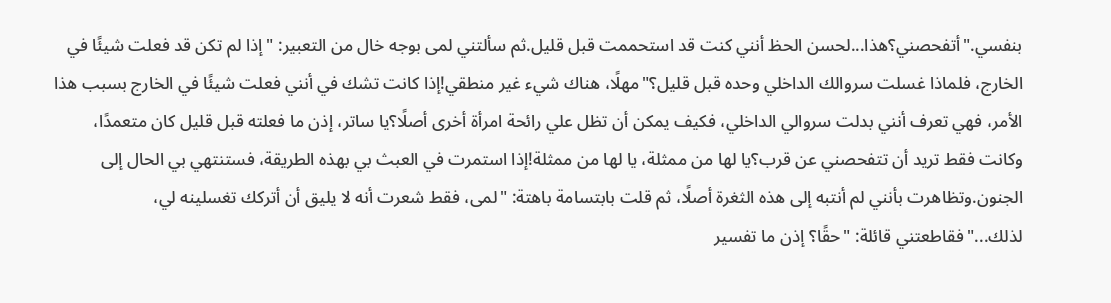بنفسي."أتفحصني؟هذا...لحسن الحظ أنني كنت قد استحممت قبل قليل.ثم سألتني لمى بوجه خال من التعبير: "إذا لم تكن قد فعلت شيئًا في الخارج، فلماذا غسلت سروالك الداخلي وحده قبل قليل؟"مهلًا، هناك شيء غير منطقي!إذا كانت تشك في أنني فعلت شيئًا في الخارج بسبب هذا الأمر، فهي تعرف أنني بدلت سروالي الداخلي، فكيف يمكن أن تظل علي رائحة امرأة أخرى أصلًا؟يا ساتر، إذن ما فعلته قبل قليل كان متعمدًا، وكانت فقط تريد أن تتفحصني عن قرب؟يا لها من ممثلة، يا لها من ممثلة!إذا استمرت في العبث بي بهذه الطريقة، فستنتهي بي الحال إلى الجنون.وتظاهرت بأنني لم أنتبه إلى هذه الثغرة أصلًا، ثم قلت بابتسامة باهتة: "لمى، فقط شعرت أنه لا يليق أن أتركك تغسلينه لي، لذلك..."فقاطعتني قائلة: "حقًا؟ إذن ما تفسير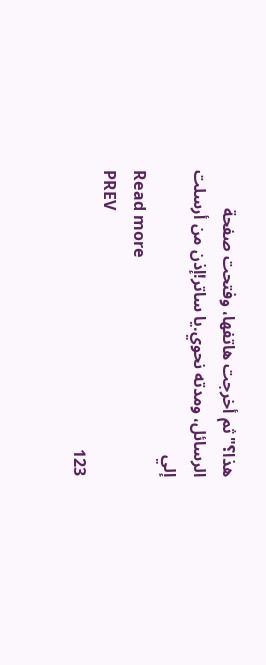هذا؟"ثم أخرجت هاتفها، وفتحت صفحة الرسائل، ومدته نحوي.يا ساتر!إذن من أرسلت إلي
Read more
PREV
123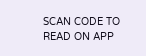SCAN CODE TO READ ON APP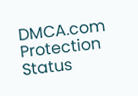DMCA.com Protection Status